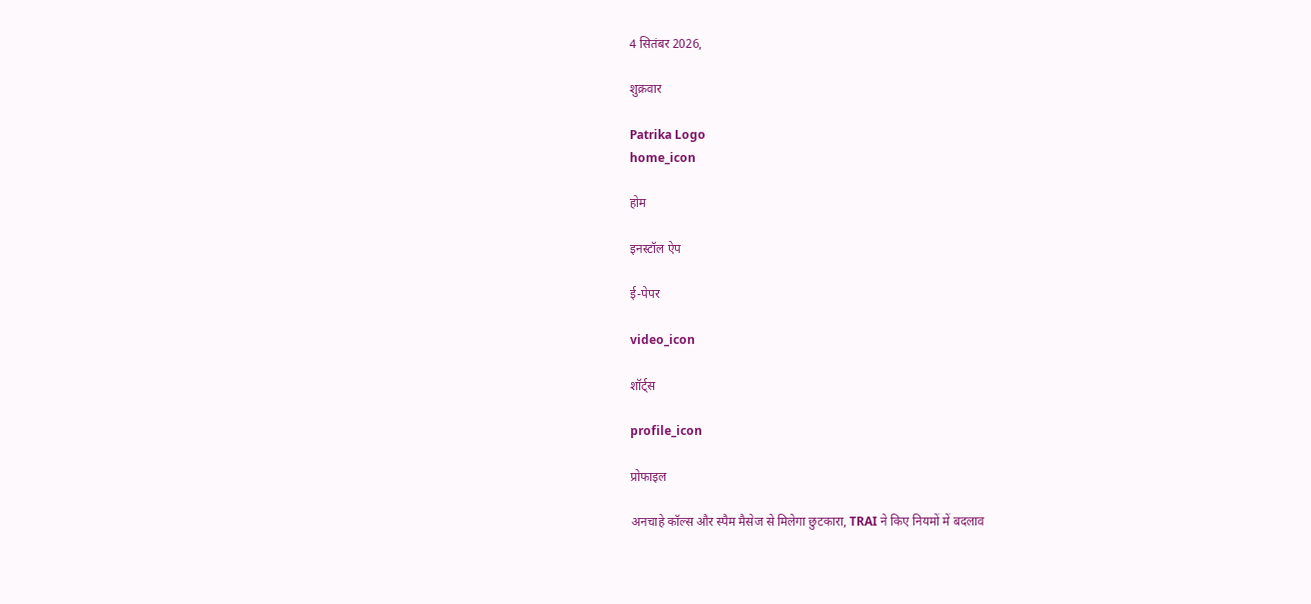4 सितंबर 2026,

शुक्रवार

Patrika Logo
home_icon

होम

इनस्टॉल ऐप

ई-पेपर

video_icon

शॉर्ट्स

profile_icon

प्रोफाइल

अनचाहे कॉल्स और स्पैम मैसेज से मिलेगा छुटकारा, TRAI ने किए नियमों में बदलाव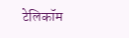टेलिकॉम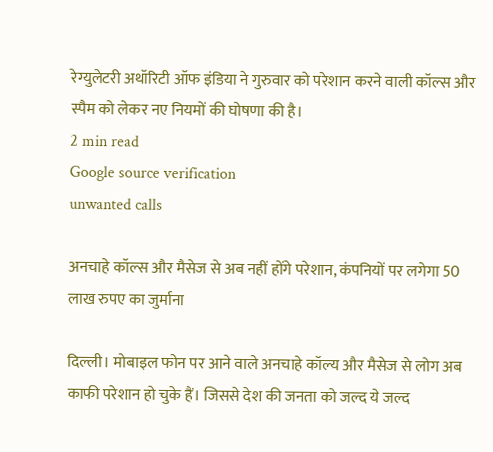रेग्युलेटरी अथॉरिटी ऑफ इंडिया ने गुरुवार को परेशान करने वाली कॉल्स और स्पैम को लेकर नए नियमों की घोषणा की है।
2 min read
Google source verification
unwanted calls

अनचाहे कॉल्स और मैसेज से अब नहीं होंगे परेशान, कंपनियों पर लगेगा 50 लाख रुपए का जुर्माना

दिल्ली। मोबाइल फोन पर आने वाले अनचाहे कॉल्य और मैसेज से लोग अब काफी परेशान हो चुके हैं। जिससे देश की जनता को जल्द ये जल्द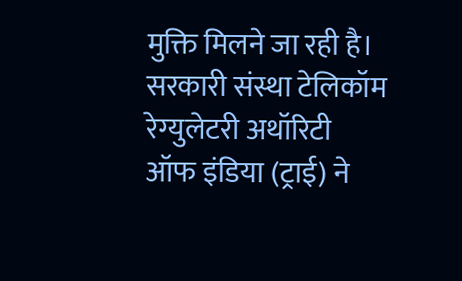मुक्ति मिलने जा रही है। सरकारी संस्था टेलिकॉम रेग्युलेटरी अथॉरिटी ऑफ इंडिया (ट्राई) ने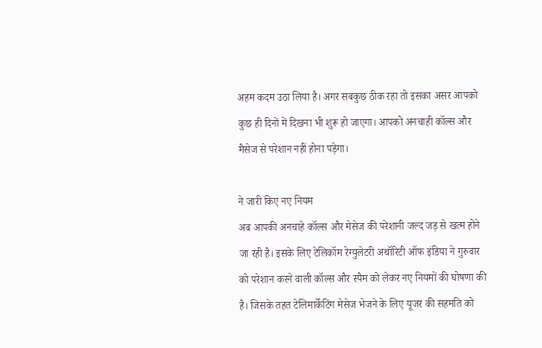अहम कदम उठा लिया है। अगर सबकुछ ठीक रहा तो इसका असर आपको कुछ ही दिनों में दिखना भी शुरू हो जाएगा। आपको अनचाही कॉल्स और मैसेज से परेशान नहीं होना पड़ेगा।

ने जारी किए नए नियम
अब आपकी अनचाहे कॉल्स और मेसेज की परेशानी जल्द जड़ से खत्म होने जा रही है। इसके लिए टेलिकॉम रेग्युलेटरी अथॉरिटी ऑफ इंडिया ने गुरुवार को परेशान करने वाली कॉल्स और स्पैम को लेकर नए नियमों की घोषणा की है। जिसके तहत टेलिमार्केटिंग मेसेज भेजने के लिए यूजर की सहमति को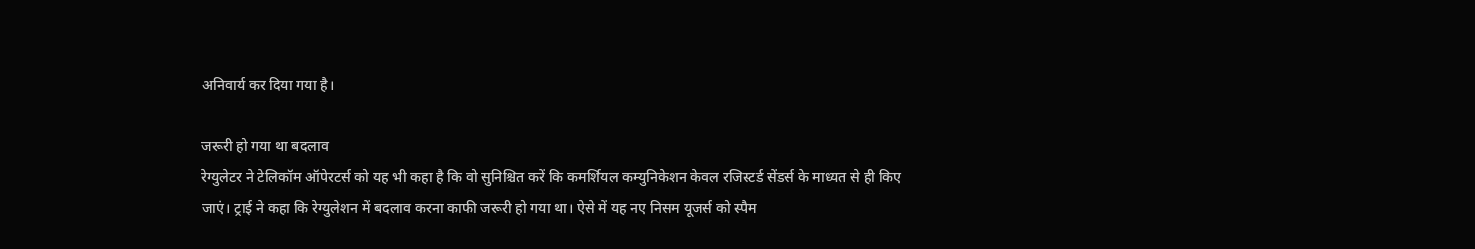अनिवार्य कर दिया गया है।

जरूरी हो गया था बदलाव
रेग्युलेटर ने टेलिकॉम ऑपेरटर्स को यह भी कहा है कि वो सुनिश्चित करें कि कमर्शियल कम्युनिकेशन केवल रजिस्टर्ड सेंडर्स के माध्यत से ही किए जाएं। ट्राई ने कहा कि रेग्युलेशन में बदलाव करना काफी जरूरी हो गया था। ऐसे में यह नए निसम यूजर्स को स्पैम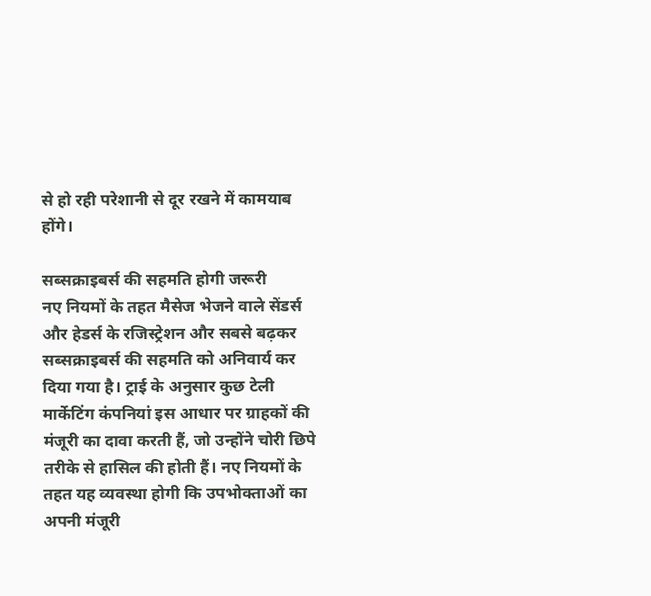से हो रही परेशानी से दूर रखने में कामयाब होंगे।

सब्सक्राइबर्स की सहमति होगी जरूरी
नए नियमों के तहत मैसेज भेजने वाले सेंडर्स और हेडर्स के रजिस्ट्रेशन और सबसे बढ़कर सब्सक्राइबर्स की सहमति को अनिवार्य कर दिया गया है। ट्राई के अनुसार कुछ टेली मार्केटिंग कंपनियां इस आधार पर ग्राहकों की मंजूरी का दावा करती हैं, जो उन्होंने चोरी छिपे तरीके से हासिल की होती हैं। नए नियमों के तहत यह व्यवस्था होगी कि उपभोक्ताओं का अपनी मंजूरी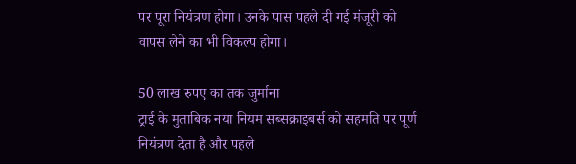पर पूरा नियंत्रण होगा। उनके पास पहले दी गई मंजूरी को वापस लेने का भी विकल्प होगा।

50 लाख रुपए का तक जुर्माना
ट्राई के मुताबिक नया नियम सब्सक्राइबर्स को सहमति पर पूर्ण नियंत्रण देता है और पहले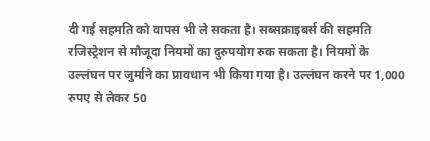दी गई सहमति को वापस भी ले सकता है। सब्सक्राइबर्स की सहमति रजिस्ट्रेशन से मौजूदा नियमों का दुरुपयोग रुक सकता है। नियमों के उल्लंघन पर जुर्माने का प्रावधान भी किया गया है। उल्लंघन करने पर 1,000 रुपए से लेकर 50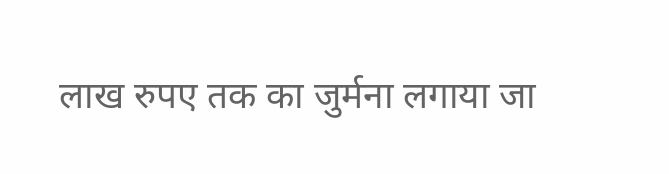लाख रुपए तक का जुर्मना लगाया जा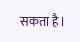सकता है।